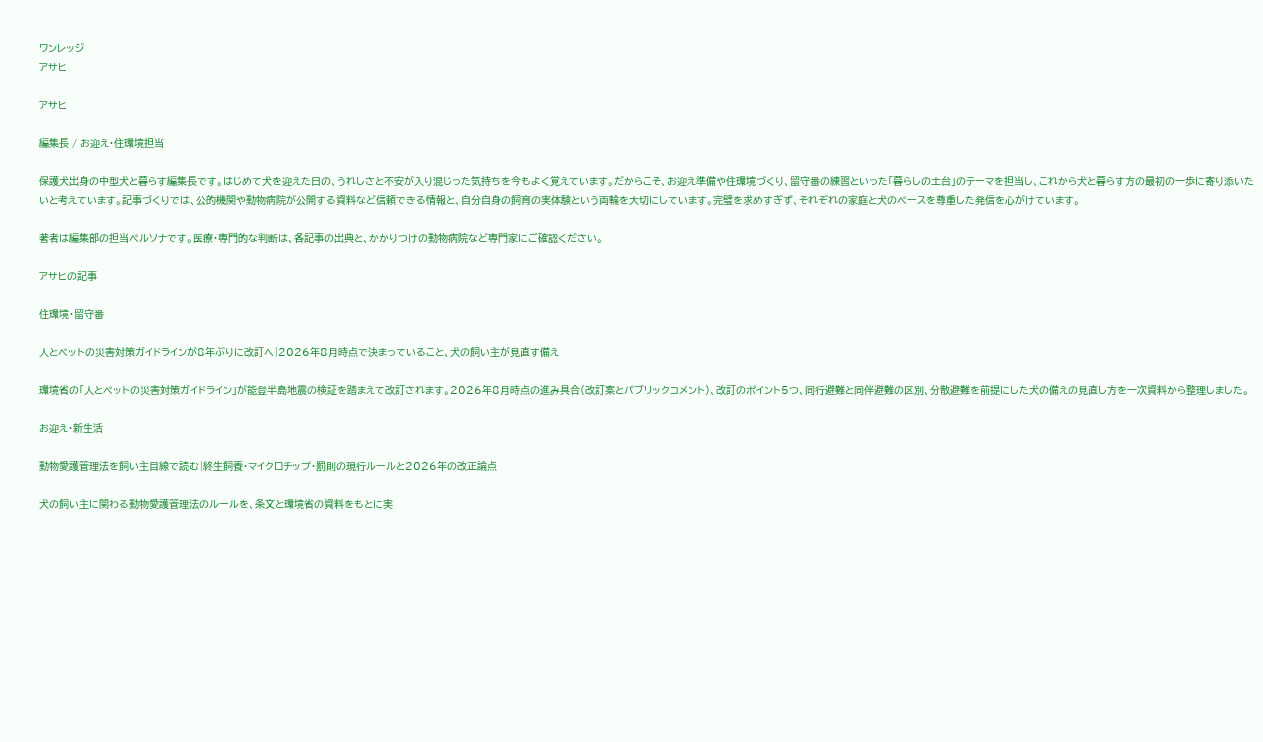ワンレッジ
アサヒ

アサヒ

編集長 / お迎え・住環境担当

保護犬出身の中型犬と暮らす編集長です。はじめて犬を迎えた日の、うれしさと不安が入り混じった気持ちを今もよく覚えています。だからこそ、お迎え準備や住環境づくり、留守番の練習といった「暮らしの土台」のテーマを担当し、これから犬と暮らす方の最初の一歩に寄り添いたいと考えています。記事づくりでは、公的機関や動物病院が公開する資料など信頼できる情報と、自分自身の飼育の実体験という両輪を大切にしています。完璧を求めすぎず、それぞれの家庭と犬のペースを尊重した発信を心がけています。

著者は編集部の担当ペルソナです。医療・専門的な判断は、各記事の出典と、かかりつけの動物病院など専門家にご確認ください。

アサヒの記事

住環境・留守番

人とペットの災害対策ガイドラインが8年ぶりに改訂へ|2026年8月時点で決まっていること、犬の飼い主が見直す備え

環境省の「人とペットの災害対策ガイドライン」が能登半島地震の検証を踏まえて改訂されます。2026年8月時点の進み具合(改訂案とパブリックコメント)、改訂のポイント5つ、同行避難と同伴避難の区別、分散避難を前提にした犬の備えの見直し方を一次資料から整理しました。

お迎え・新生活

動物愛護管理法を飼い主目線で読む|終生飼養・マイクロチップ・罰則の現行ルールと2026年の改正論点

犬の飼い主に関わる動物愛護管理法のルールを、条文と環境省の資料をもとに実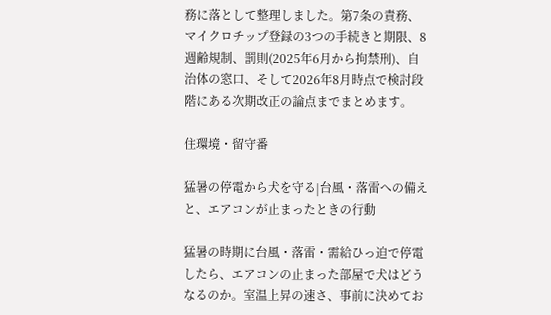務に落として整理しました。第7条の責務、マイクロチップ登録の3つの手続きと期限、8週齢規制、罰則(2025年6月から拘禁刑)、自治体の窓口、そして2026年8月時点で検討段階にある次期改正の論点までまとめます。

住環境・留守番

猛暑の停電から犬を守る|台風・落雷への備えと、エアコンが止まったときの行動

猛暑の時期に台風・落雷・需給ひっ迫で停電したら、エアコンの止まった部屋で犬はどうなるのか。室温上昇の速さ、事前に決めてお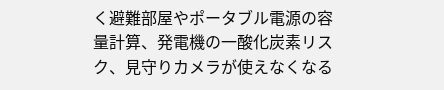く避難部屋やポータブル電源の容量計算、発電機の一酸化炭素リスク、見守りカメラが使えなくなる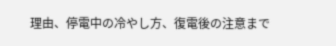理由、停電中の冷やし方、復電後の注意まで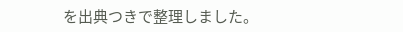を出典つきで整理しました。